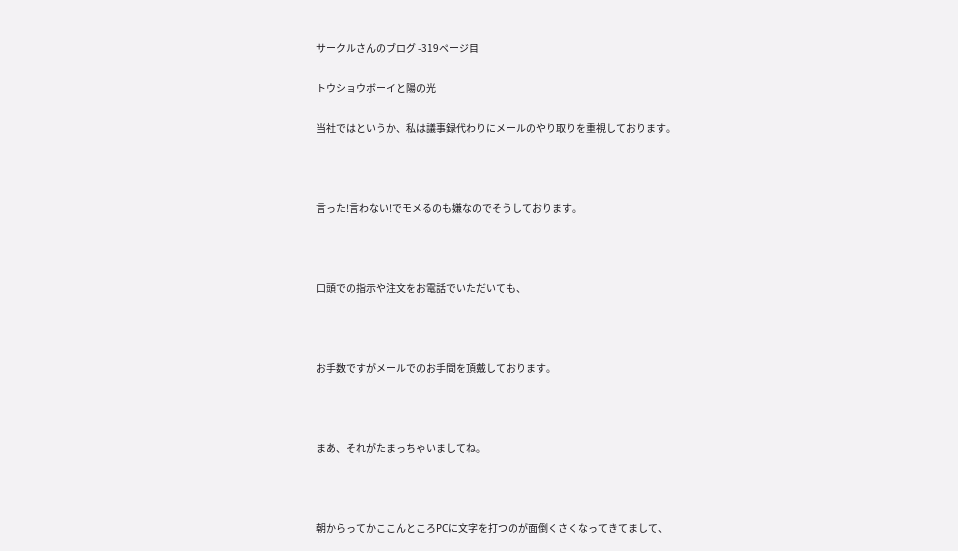サークルさんのブログ -319ページ目

トウショウボーイと陽の光

当社ではというか、私は議事録代わりにメールのやり取りを重視しております。



言った!言わない!でモメるのも嫌なのでそうしております。



口頭での指示や注文をお電話でいただいても、



お手数ですがメールでのお手間を頂戴しております。



まあ、それがたまっちゃいましてね。



朝からってかここんところPCに文字を打つのが面倒くさくなってきてまして、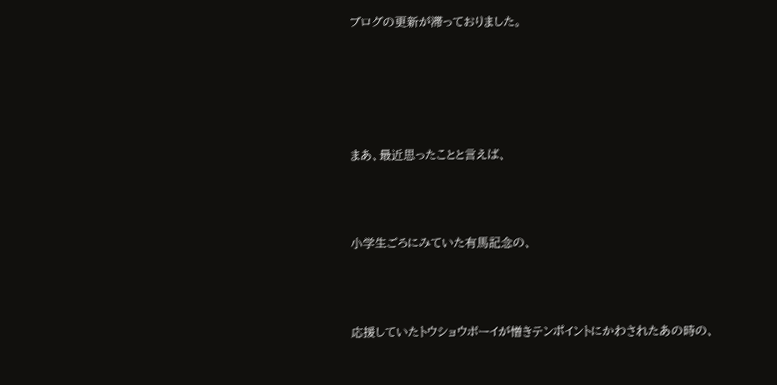ブログの更新が滞っておりました。





まあ、最近思ったことと言えば、



小学生ごろにみていた有馬記念の、



応援していたトウショウボーイが憎きテンポイントにかわされたあの時の、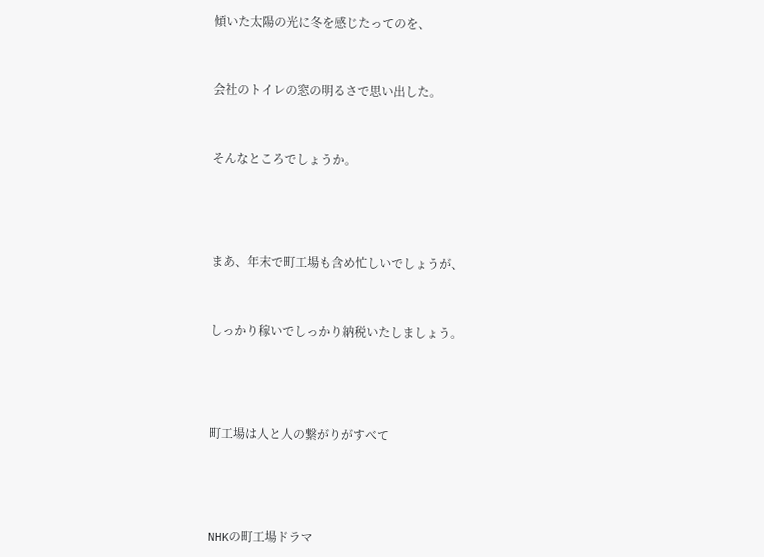傾いた太陽の光に冬を感じたってのを、



会社のトイレの窓の明るさで思い出した。



そんなところでしょうか。





まあ、年末で町工場も含め忙しいでしょうが、



しっかり稼いでしっかり納税いたしましょう。





町工場は人と人の繋がりがすべて





NHKの町工場ドラマ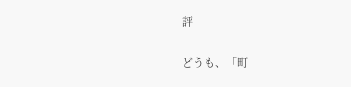評

どうも、「町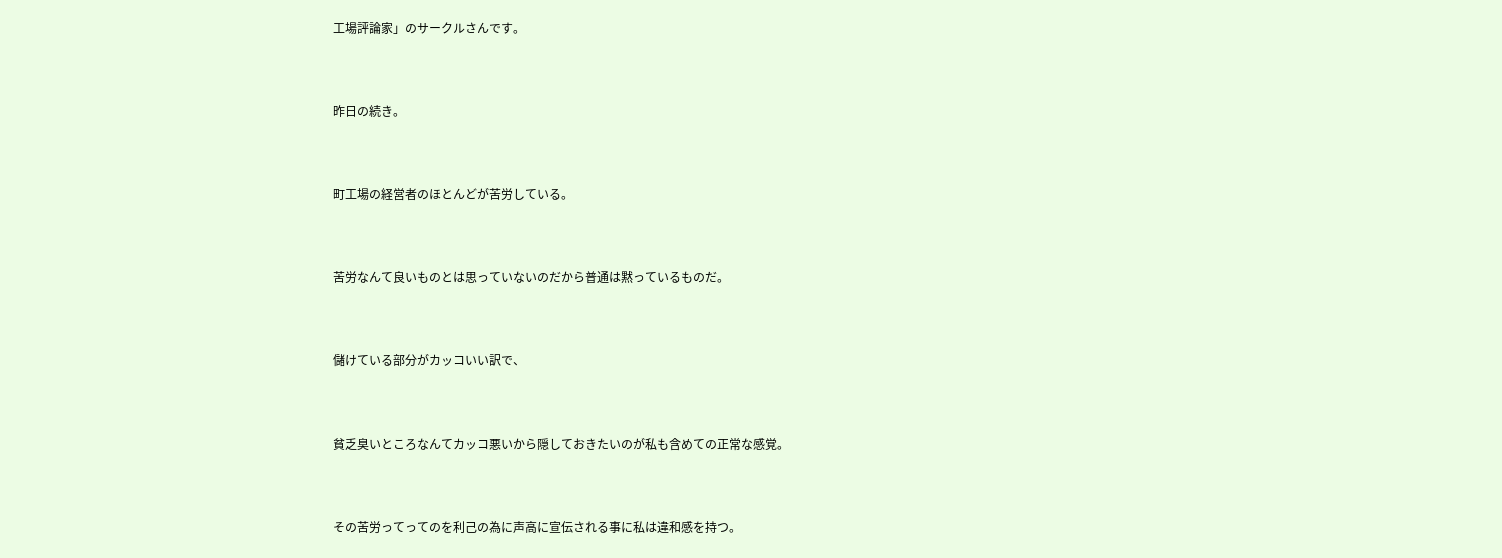工場評論家」のサークルさんです。



昨日の続き。



町工場の経営者のほとんどが苦労している。



苦労なんて良いものとは思っていないのだから普通は黙っているものだ。



儲けている部分がカッコいい訳で、



貧乏臭いところなんてカッコ悪いから隠しておきたいのが私も含めての正常な感覚。



その苦労ってってのを利己の為に声高に宣伝される事に私は違和感を持つ。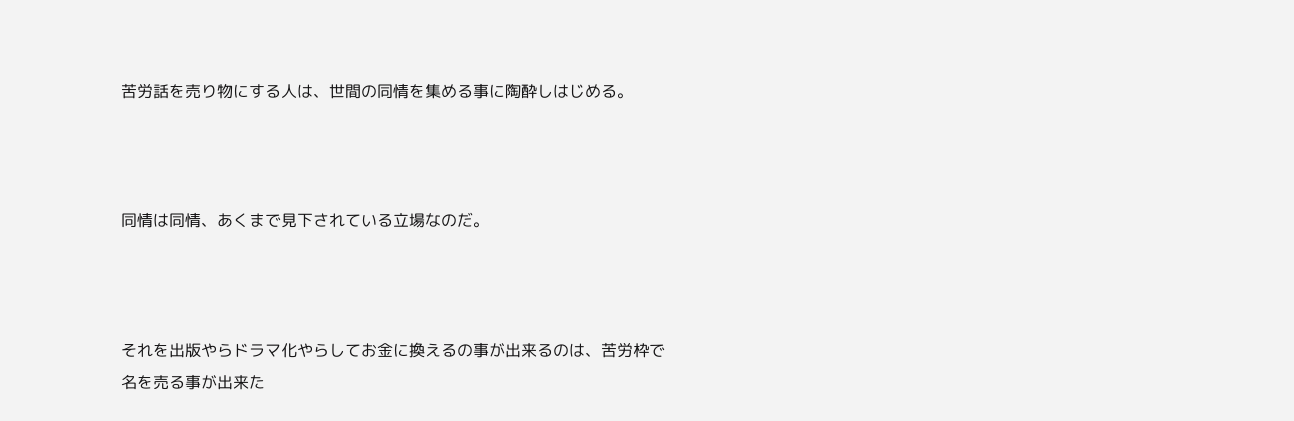苦労話を売り物にする人は、世間の同情を集める事に陶酔しはじめる。



同情は同情、あくまで見下されている立場なのだ。



それを出版やらドラマ化やらしてお金に換えるの事が出来るのは、苦労枠で名を売る事が出来た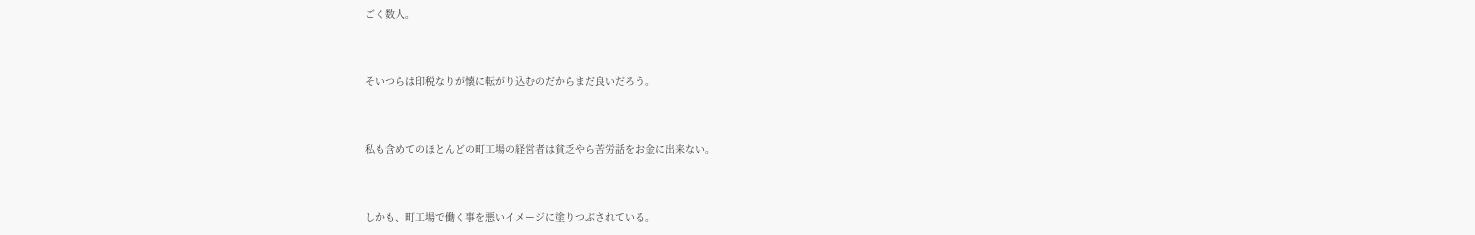ごく数人。



そいつらは印税なりが懐に転がり込むのだからまだ良いだろう。



私も含めてのほとんどの町工場の経営者は貧乏やら苦労話をお金に出来ない。



しかも、町工場で働く事を悪いイメージに塗りつぶされている。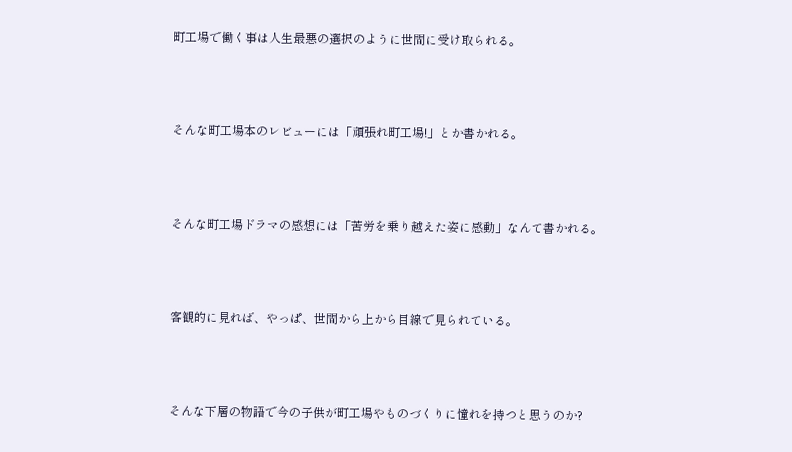町工場で働く事は人生最悪の選択のように世間に受け取られる。



そんな町工場本のレビューには「頑張れ町工場!」とか書かれる。



そんな町工場ドラマの感想には「苦労を乗り越えた姿に感動」なんて書かれる。



客観的に見れば、やっぱ、世間から上から目線で見られている。



そんな下層の物語で今の子供が町工場やものづくりに憧れを持つと思うのか?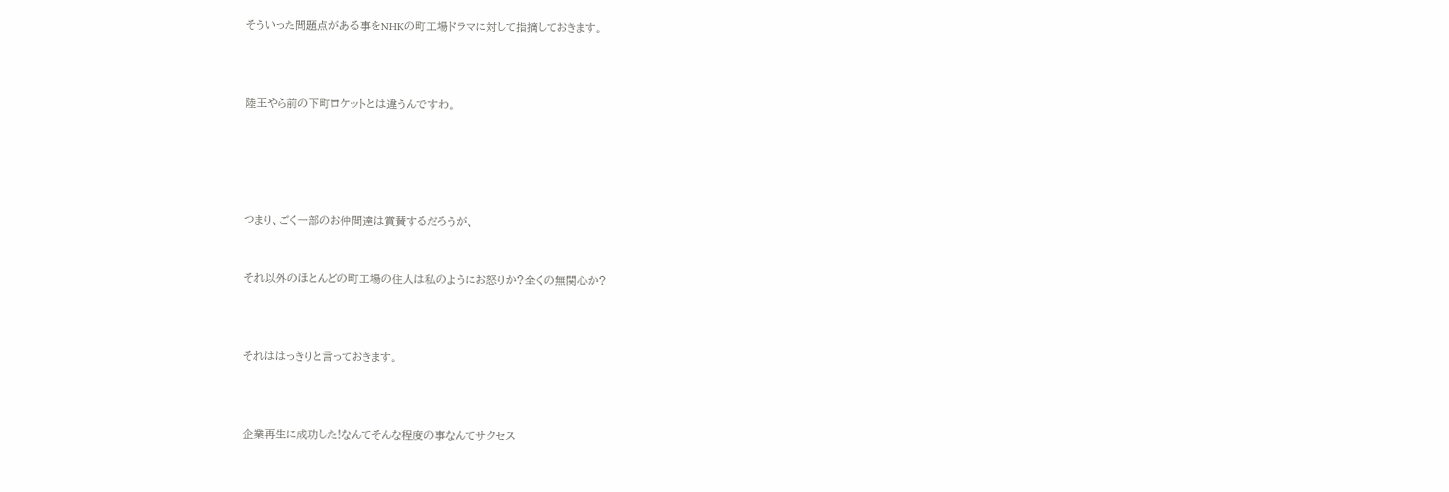そういった問題点がある事をNHKの町工場ドラマに対して指摘しておきます。



陸王やら前の下町ロケットとは違うんですわ。





つまり、ごく一部のお仲間達は賞賛するだろうが、


それ以外のほとんどの町工場の住人は私のようにお怒りか?全くの無関心か?



それははっきりと言っておきます。



企業再生に成功した!なんてそんな程度の事なんてサクセス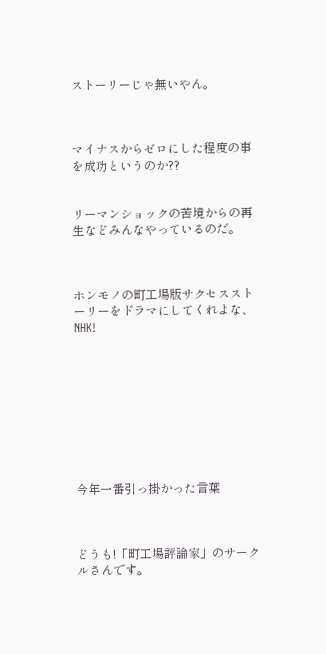ストーリーじゃ無いやん。



マイナスからゼロにした程度の事を成功というのか??


リーマンショックの苦境からの再生などみんなやっているのだ。



ホンモノの町工場版サクセスストーリーをドラマにしてくれよな、NHK!









今年一番引っ掛かった言葉



どうも!「町工場評論家」のサークルさんです。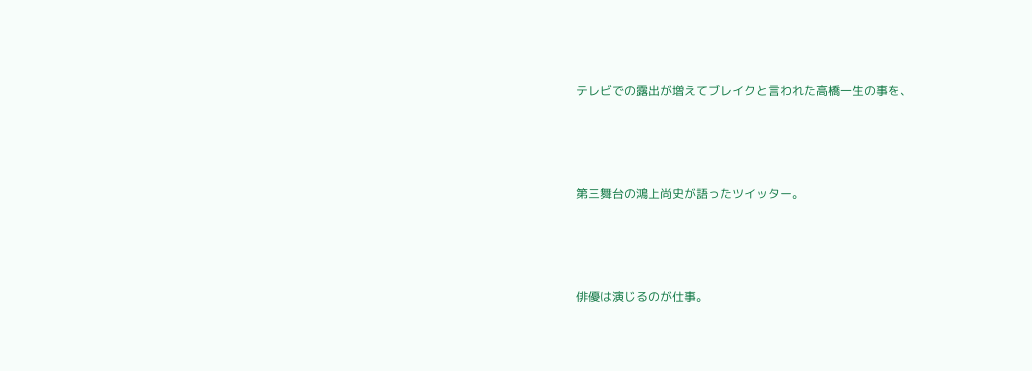テレビでの露出が増えてブレイクと言われた高橋一生の事を、



第三舞台の鴻上尚史が語ったツイッター。



俳優は演じるのが仕事。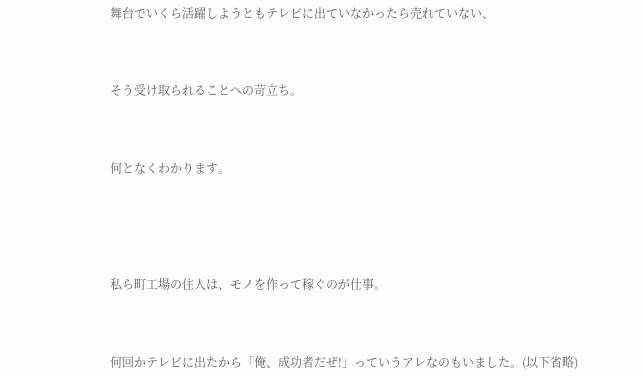舞台でいくら活躍しようともテレビに出ていなかったら売れていない、



そう受け取られることへの苛立ち。



何となくわかります。





私ら町工場の住人は、モノを作って稼ぐのが仕事。



何回かテレビに出たから「俺、成功者だぜ!」っていうアレなのもいました。(以下省略)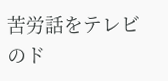苦労話をテレビのド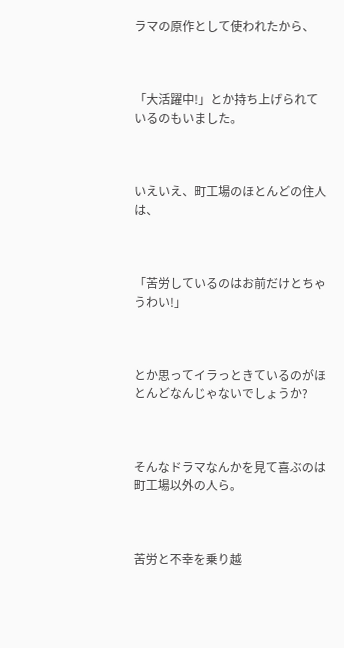ラマの原作として使われたから、



「大活躍中!」とか持ち上げられているのもいました。



いえいえ、町工場のほとんどの住人は、



「苦労しているのはお前だけとちゃうわい!」



とか思ってイラっときているのがほとんどなんじゃないでしょうか?



そんなドラマなんかを見て喜ぶのは町工場以外の人ら。



苦労と不幸を乗り越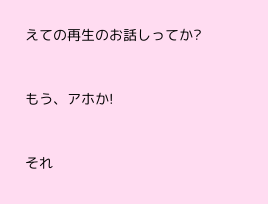えての再生のお話しってか?



もう、アホか!



それ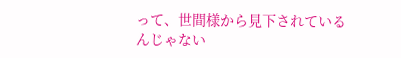って、世間様から見下されているんじゃない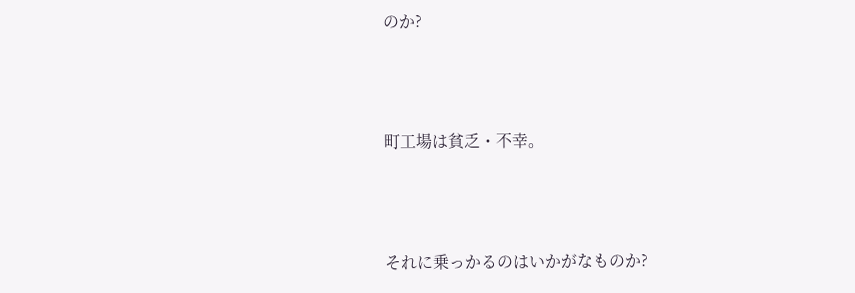のか?



町工場は貧乏・不幸。



それに乗っかるのはいかがなものか?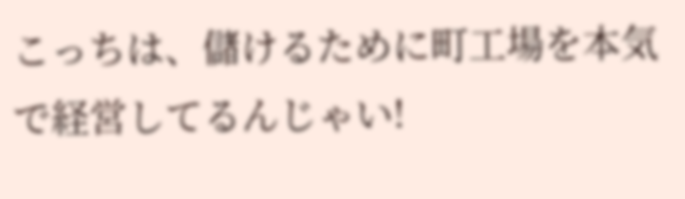こっちは、儲けるために町工場を本気で経営してるんじゃい!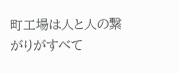町工場は人と人の繋がりがすべて